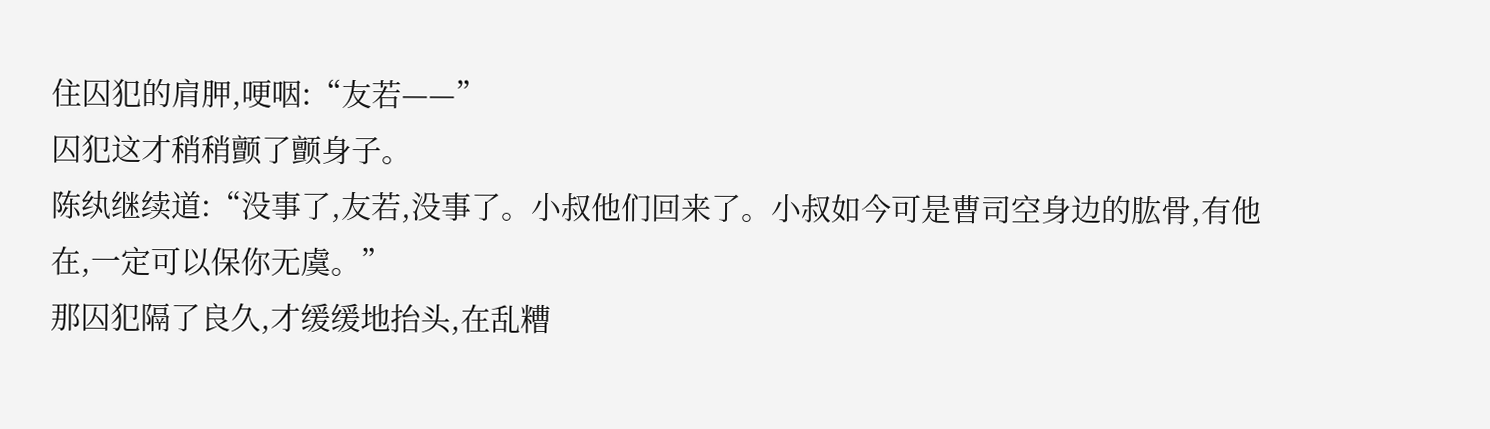住囚犯的肩胛,哽咽:“友若——”
囚犯这才稍稍颤了颤身子。
陈纨继续道:“没事了,友若,没事了。小叔他们回来了。小叔如今可是曹司空身边的肱骨,有他在,一定可以保你无虞。”
那囚犯隔了良久,才缓缓地抬头,在乱糟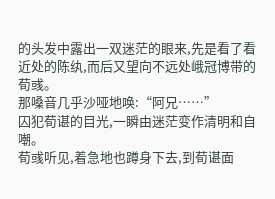的头发中露出一双迷茫的眼来,先是看了看近处的陈纨,而后又望向不远处峨冠博带的荀彧。
那嗓音几乎沙哑地唤:“阿兄……”
囚犯荀谌的目光,一瞬由迷茫变作清明和自嘲。
荀彧听见,着急地也蹲身下去,到荀谌面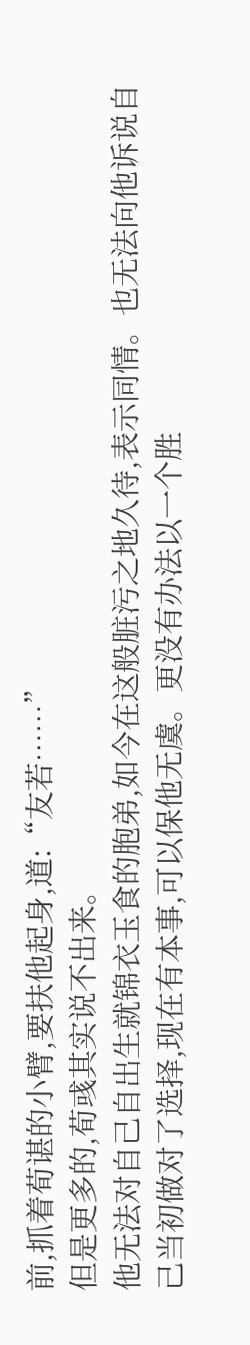前,抓着荀谌的小臂,要扶他起身,道:“友若……”
但是更多的,荀彧其实说不出来。
他无法对自己自出生就锦衣玉食的胞弟,如今在这般脏污之地久待,表示同情。也无法向他诉说自己当初做对了选择,现在有本事,可以保他无虞。更没有办法以一个胜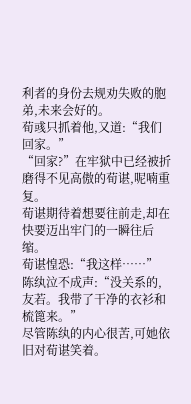利者的身份去规劝失败的胞弟,未来会好的。
荀彧只抓着他,又道:“我们回家。”
“回家?”在牢狱中已经被折磨得不见高傲的荀谌,呢喃重复。
荀谌期待着想要往前走,却在快要迈出牢门的一瞬往后缩。
荀谌惶恐:“我这样……”
陈纨泣不成声:“没关系的,友若。我带了干净的衣衫和梳篦来。”
尽管陈纨的内心很苦,可她依旧对荀谌笑着。